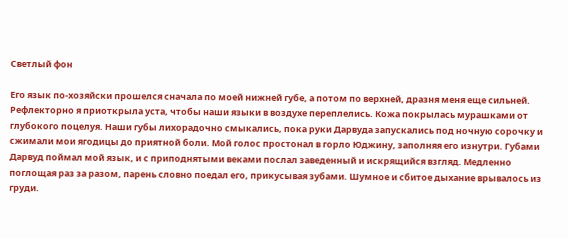Светлый фон

Его язык по-хозяйски прошелся сначала по моей нижней губе, а потом по верхней, дразня меня еще сильней. Рефлекторно я приоткрыла уста, чтобы наши языки в воздухе переплелись. Кожа покрылась мурашками от глубокого поцелуя. Наши губы лихорадочно смыкались, пока руки Дарвуда запускались под ночную сорочку и сжимали мои ягодицы до приятной боли. Мой голос простонал в горло Юджину, заполняя его изнутри. Губами Дарвуд поймал мой язык, и с приподнятыми веками послал заведенный и искрящийся взгляд. Медленно поглощая раз за разом, парень словно поедал его, прикусывая зубами. Шумное и сбитое дыхание врывалось из груди.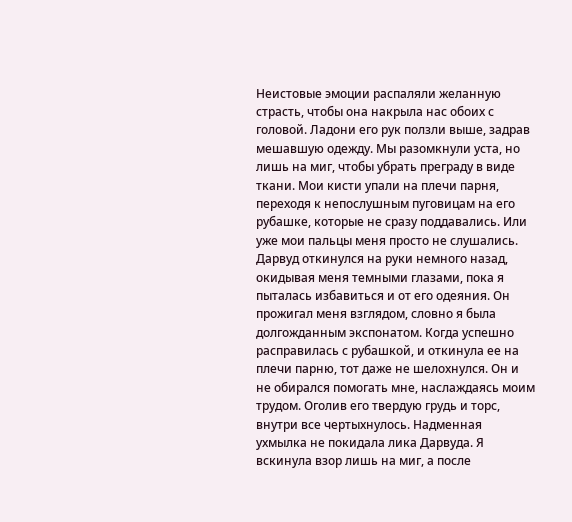Неистовые эмоции распаляли желанную страсть, чтобы она накрыла нас обоих с головой. Ладони его рук ползли выше, задрав мешавшую одежду. Мы разомкнули уста, но лишь на миг, чтобы убрать преграду в виде ткани. Мои кисти упали на плечи парня, переходя к непослушным пуговицам на его рубашке, которые не сразу поддавались. Или уже мои пальцы меня просто не слушались. Дарвуд откинулся на руки немного назад, окидывая меня темными глазами, пока я пыталась избавиться и от его одеяния. Он прожигал меня взглядом, словно я была долгожданным экспонатом. Когда успешно расправилась с рубашкой, и откинула ее на плечи парню, тот даже не шелохнулся. Он и не обирался помогать мне, наслаждаясь моим трудом. Оголив его твердую грудь и торс, внутри все чертыхнулось. Надменная ухмылка не покидала лика Дарвуда. Я вскинула взор лишь на миг, а после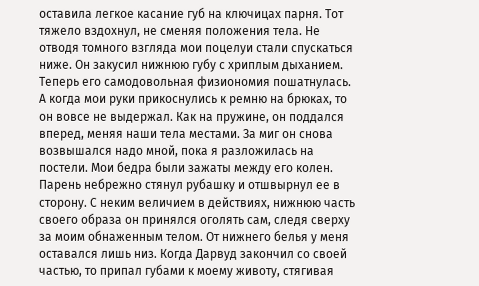оставила легкое касание губ на ключицах парня. Тот тяжело вздохнул, не сменяя положения тела. Не отводя томного взгляда мои поцелуи стали спускаться ниже. Он закусил нижнюю губу с хриплым дыханием. Теперь его самодовольная физиономия пошатнулась. А когда мои руки прикоснулись к ремню на брюках, то он вовсе не выдержал. Как на пружине, он поддался вперед, меняя наши тела местами. За миг он снова возвышался надо мной, пока я разложилась на постели. Мои бедра были зажаты между его колен. Парень небрежно стянул рубашку и отшвырнул ее в сторону. С неким величием в действиях, нижнюю часть своего образа он принялся оголять сам, следя сверху за моим обнаженным телом. От нижнего белья у меня оставался лишь низ. Когда Дарвуд закончил со своей частью, то припал губами к моему животу, стягивая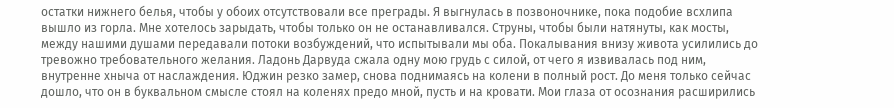остатки нижнего белья, чтобы у обоих отсутствовали все преграды. Я выгнулась в позвоночнике, пока подобие всхлипа вышло из горла. Мне хотелось зарыдать, чтобы только он не останавливался. Струны, чтобы были натянуты, как мосты, между нашими душами передавали потоки возбуждений, что испытывали мы оба. Покалывания внизу живота усилились до тревожно требовательного желания. Ладонь Дарвуда сжала одну мою грудь с силой, от чего я извивалась под ним, внутренне хныча от наслаждения. Юджин резко замер, снова поднимаясь на колени в полный рост. До меня только сейчас дошло, что он в буквальном смысле стоял на коленях предо мной, пусть и на кровати. Мои глаза от осознания расширились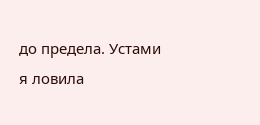до предела. Устами я ловила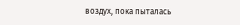воздух, пока пыталась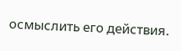осмыслить его действия.